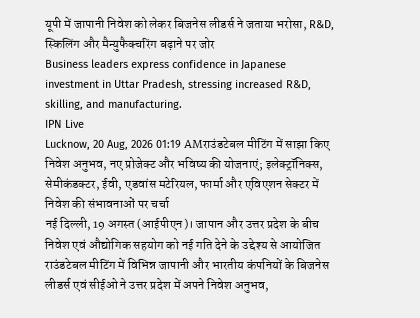यूपी में जापानी निवेश को लेकर बिजनेस लीडर्स ने जताया भरोसा, R&D, स्किलिंग और मैन्युफैक्चरिंग बढ़ाने पर जोर
Business leaders express confidence in Japanese investment in Uttar Pradesh, stressing increased R&D, skilling, and manufacturing.
IPN Live
Lucknow, 20 Aug, 2026 01:19 AMराउंडटेबल मीटिंग में साझा किए निवेश अनुभव, नए प्रोजेक्ट और भविष्य की योजनाएं; इलेक्ट्रॉनिक्स, सेमीकंडक्टर, ईवी, एडवांस मटेरियल, फार्मा और एविएशन सेक्टर में निवेश की संभावनाओं पर चर्चा
नई दिल्ली, 19 अगस्त (आईपीएन)। जापान और उत्तर प्रदेश के बीच निवेश एवं औद्योगिक सहयोग को नई गति देने के उद्देश्य से आयोजित राउंडटेबल मीटिंग में विभिन्न जापानी और भारतीय कंपनियों के बिजनेस लीडर्स एवं सीईओ ने उत्तर प्रदेश में अपने निवेश अनुभव,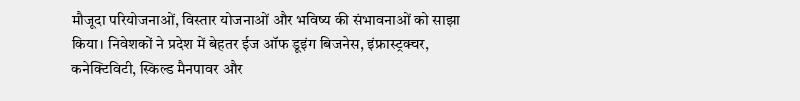मौजूदा परियोजनाओं, विस्तार योजनाओं और भविष्य की संभावनाओं को साझा किया। निवेशकों ने प्रदेश में बेहतर ईज ऑफ डूइंग बिजनेस, इंफ्रास्ट्रक्चर, कनेक्टिविटी, स्किल्ड मैनपावर और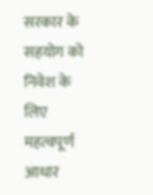सरकार के सहयोग को निवेश के लिए महत्वपूर्ण आधार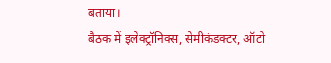बताया।
बैठक में इलेक्ट्रॉनिक्स, सेमीकंडक्टर, ऑटो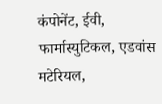कंपोनेंट, ईवी, फार्मास्युटिकल, एडवांस मटेरियल,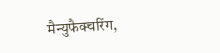मैन्युफैक्चरिंग,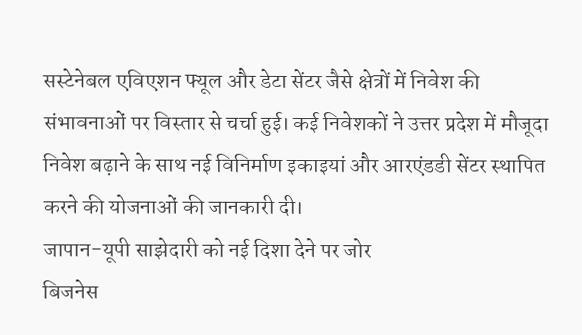सस्टेनेबल एविएशन फ्यूल और डेटा सेंटर जैसे क्षेत्रों में निवेश की संभावनाओं पर विस्तार से चर्चा हुई। कई निवेशकों ने उत्तर प्रदेश में मौजूदा निवेश बढ़ाने के साथ नई विनिर्माण इकाइयां और आरएंडडी सेंटर स्थापित करने की योजनाओं की जानकारी दी।
जापान-यूपी साझेदारी को नई दिशा देने पर जोर
बिजनेस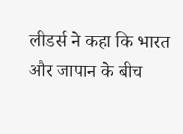लीडर्स ने कहा कि भारत और जापान के बीच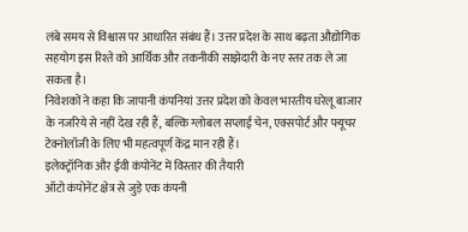लंबे समय से विश्वास पर आधारित संबंध हैं। उत्तर प्रदेश के साथ बढ़ता औद्योगिक सहयोग इस रिश्ते को आर्थिक और तकनीकी साझेदारी के नए स्तर तक ले जा सकता है।
निवेशकों ने कहा कि जापानी कंपनियां उत्तर प्रदेश को केवल भारतीय घरेलू बाजार के नजरिये से नहीं देख रही हैं, बल्कि ग्लोबल सप्लाई चेन, एक्सपोर्ट और फ्यूचर टेक्नोलॉजी के लिए भी महत्वपूर्ण केंद्र मान रही हैं।
इलेक्ट्रॉनिक और ईवी कंपोनेंट में विस्तार की तैयारी
ऑटो कंपोनेंट क्षेत्र से जुड़े एक कंपनी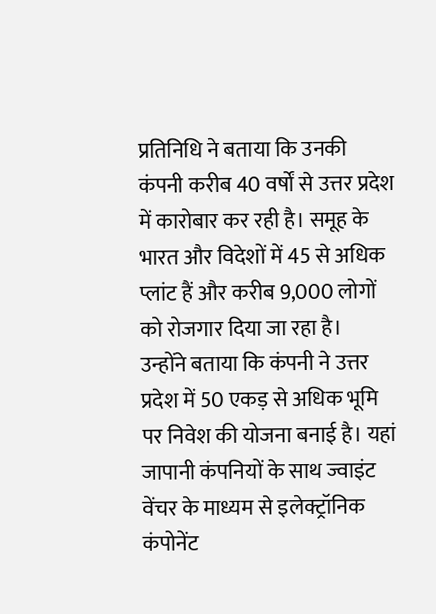प्रतिनिधि ने बताया कि उनकी कंपनी करीब 40 वर्षों से उत्तर प्रदेश में कारोबार कर रही है। समूह के भारत और विदेशों में 45 से अधिक प्लांट हैं और करीब 9,000 लोगों को रोजगार दिया जा रहा है।
उन्होंने बताया कि कंपनी ने उत्तर प्रदेश में 50 एकड़ से अधिक भूमि पर निवेश की योजना बनाई है। यहां जापानी कंपनियों के साथ ज्वाइंट वेंचर के माध्यम से इलेक्ट्रॉनिक कंपोनेंट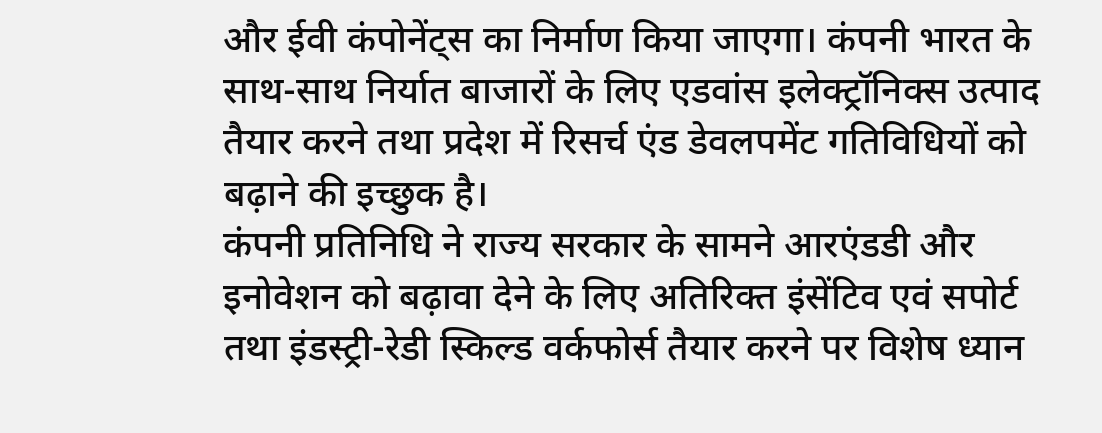और ईवी कंपोनेंट्स का निर्माण किया जाएगा। कंपनी भारत के साथ-साथ निर्यात बाजारों के लिए एडवांस इलेक्ट्रॉनिक्स उत्पाद तैयार करने तथा प्रदेश में रिसर्च एंड डेवलपमेंट गतिविधियों को बढ़ाने की इच्छुक है।
कंपनी प्रतिनिधि ने राज्य सरकार के सामने आरएंडडी और इनोवेशन को बढ़ावा देने के लिए अतिरिक्त इंसेंटिव एवं सपोर्ट तथा इंडस्ट्री-रेडी स्किल्ड वर्कफोर्स तैयार करने पर विशेष ध्यान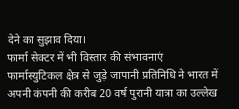देने का सुझाव दिया।
फार्मा सेक्टर में भी विस्तार की संभावनाएं
फार्मास्युटिकल क्षेत्र से जुड़े जापानी प्रतिनिधि ने भारत में अपनी कंपनी की करीब 20 वर्ष पुरानी यात्रा का उल्लेख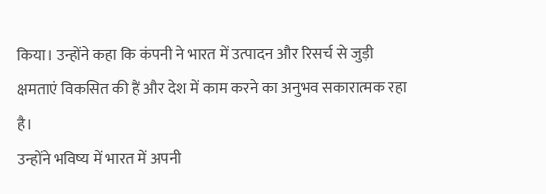किया। उन्होंने कहा कि कंपनी ने भारत में उत्पादन और रिसर्च से जुड़ी क्षमताएं विकसित की हैं और देश में काम करने का अनुभव सकारात्मक रहा है।
उन्होंने भविष्य में भारत में अपनी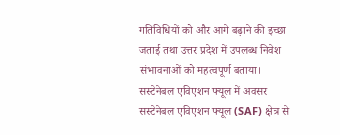गतिविधियों को और आगे बढ़ाने की इच्छा जताई तथा उत्तर प्रदेश में उपलब्ध निवेश संभावनाओं को महत्वपूर्ण बताया।
सस्टेनेबल एविएशन फ्यूल में अवसर
सस्टेनेबल एविएशन फ्यूल (SAF) क्षेत्र से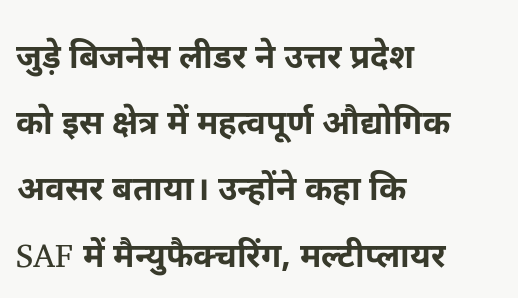जुड़े बिजनेस लीडर ने उत्तर प्रदेश को इस क्षेत्र में महत्वपूर्ण औद्योगिक अवसर बताया। उन्होंने कहा कि SAF में मैन्युफैक्चरिंग, मल्टीप्लायर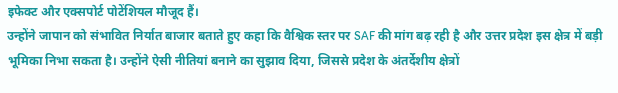इफेक्ट और एक्सपोर्ट पोटेंशियल मौजूद हैं।
उन्होंने जापान को संभावित निर्यात बाजार बताते हुए कहा कि वैश्विक स्तर पर SAF की मांग बढ़ रही है और उत्तर प्रदेश इस क्षेत्र में बड़ी भूमिका निभा सकता है। उन्होंने ऐसी नीतियां बनाने का सुझाव दिया, जिससे प्रदेश के अंतर्देशीय क्षेत्रों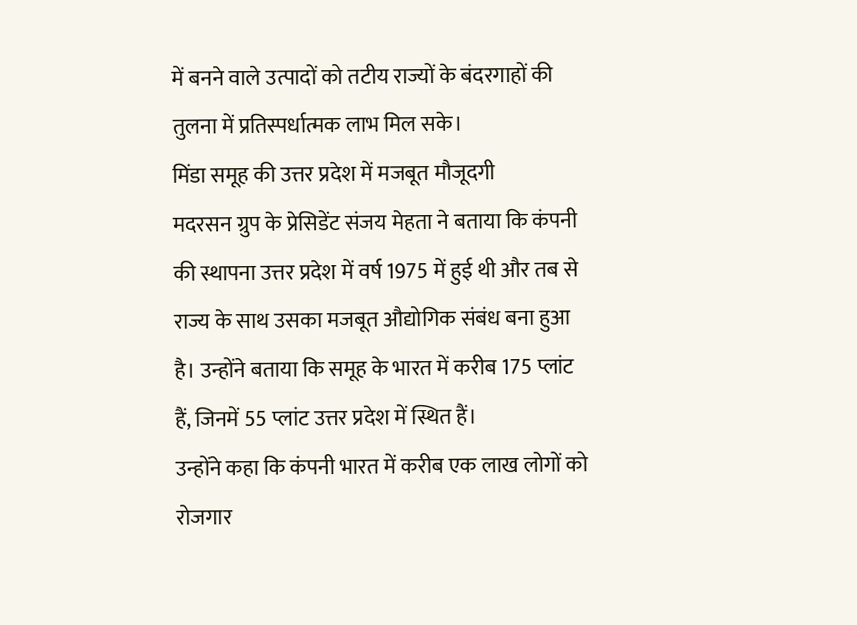में बनने वाले उत्पादों को तटीय राज्यों के बंदरगाहों की तुलना में प्रतिस्पर्धात्मक लाभ मिल सके।
मिंडा समूह की उत्तर प्रदेश में मजबूत मौजूदगी
मदरसन ग्रुप के प्रेसिडेंट संजय मेहता ने बताया कि कंपनी की स्थापना उत्तर प्रदेश में वर्ष 1975 में हुई थी और तब से राज्य के साथ उसका मजबूत औद्योगिक संबंध बना हुआ है। उन्होंने बताया कि समूह के भारत में करीब 175 प्लांट हैं, जिनमें 55 प्लांट उत्तर प्रदेश में स्थित हैं।
उन्होंने कहा कि कंपनी भारत में करीब एक लाख लोगों को रोजगार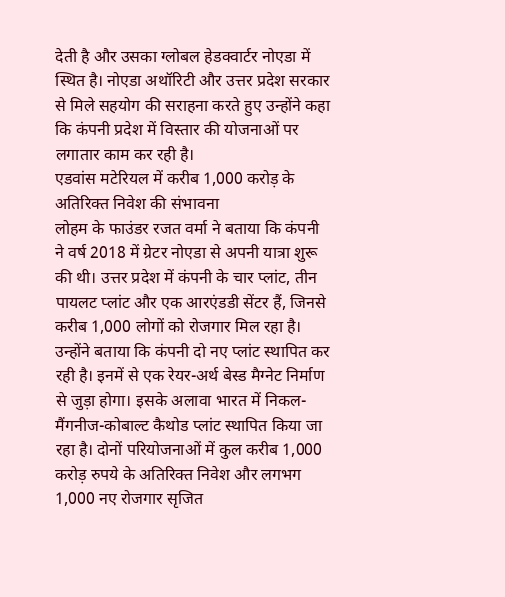देती है और उसका ग्लोबल हेडक्वार्टर नोएडा में स्थित है। नोएडा अथॉरिटी और उत्तर प्रदेश सरकार से मिले सहयोग की सराहना करते हुए उन्होंने कहा कि कंपनी प्रदेश में विस्तार की योजनाओं पर लगातार काम कर रही है।
एडवांस मटेरियल में करीब 1,000 करोड़ के अतिरिक्त निवेश की संभावना
लोहम के फाउंडर रजत वर्मा ने बताया कि कंपनी ने वर्ष 2018 में ग्रेटर नोएडा से अपनी यात्रा शुरू की थी। उत्तर प्रदेश में कंपनी के चार प्लांट, तीन पायलट प्लांट और एक आरएंडडी सेंटर हैं, जिनसे करीब 1,000 लोगों को रोजगार मिल रहा है।
उन्होंने बताया कि कंपनी दो नए प्लांट स्थापित कर रही है। इनमें से एक रेयर-अर्थ बेस्ड मैग्नेट निर्माण से जुड़ा होगा। इसके अलावा भारत में निकल-मैंगनीज-कोबाल्ट कैथोड प्लांट स्थापित किया जा रहा है। दोनों परियोजनाओं में कुल करीब 1,000 करोड़ रुपये के अतिरिक्त निवेश और लगभग 1,000 नए रोजगार सृजित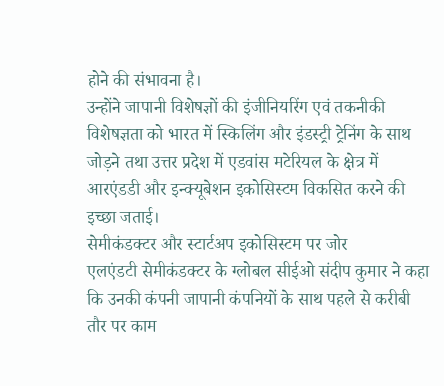होने की संभावना है।
उन्होंने जापानी विशेषज्ञों की इंजीनियरिंग एवं तकनीकी विशेषज्ञता को भारत में स्किलिंग और इंडस्ट्री ट्रेनिंग के साथ जोड़ने तथा उत्तर प्रदेश में एडवांस मटेरियल के क्षेत्र में आरएंडडी और इन्क्यूबेशन इकोसिस्टम विकसित करने की इच्छा जताई।
सेमीकंडक्टर और स्टार्टअप इकोसिस्टम पर जोर
एलएंडटी सेमीकंडक्टर के ग्लोबल सीईओ संदीप कुमार ने कहा कि उनकी कंपनी जापानी कंपनियों के साथ पहले से करीबी तौर पर काम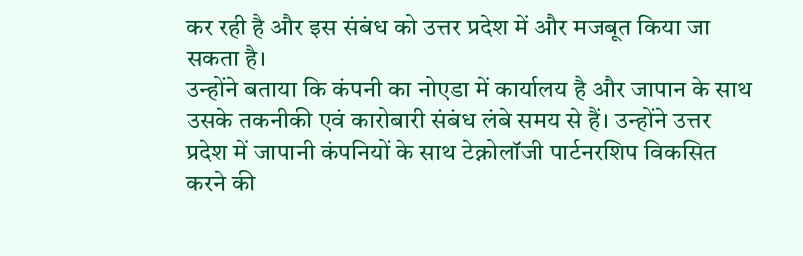कर रही है और इस संबंध को उत्तर प्रदेश में और मजबूत किया जा सकता है।
उन्होंने बताया कि कंपनी का नोएडा में कार्यालय है और जापान के साथ उसके तकनीकी एवं कारोबारी संबंध लंबे समय से हैं। उन्होंने उत्तर प्रदेश में जापानी कंपनियों के साथ टेक्नोलॉजी पार्टनरशिप विकसित करने की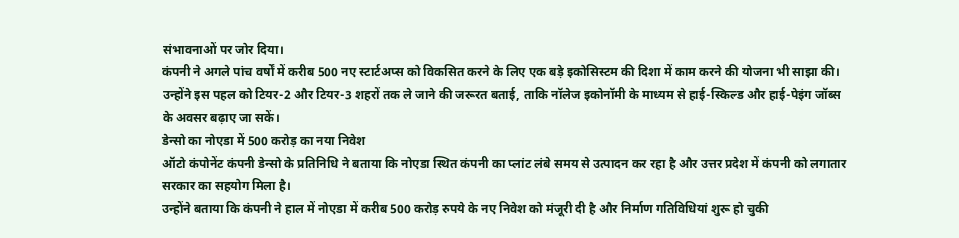संभावनाओं पर जोर दिया।
कंपनी ने अगले पांच वर्षों में करीब 500 नए स्टार्टअप्स को विकसित करने के लिए एक बड़े इकोसिस्टम की दिशा में काम करने की योजना भी साझा की। उन्होंने इस पहल को टियर-2 और टियर-3 शहरों तक ले जाने की जरूरत बताई, ताकि नॉलेज इकोनॉमी के माध्यम से हाई-स्किल्ड और हाई-पेइंग जॉब्स के अवसर बढ़ाए जा सकें।
डेन्सो का नोएडा में 500 करोड़ का नया निवेश
ऑटो कंपोनेंट कंपनी डेन्सो के प्रतिनिधि ने बताया कि नोएडा स्थित कंपनी का प्लांट लंबे समय से उत्पादन कर रहा है और उत्तर प्रदेश में कंपनी को लगातार सरकार का सहयोग मिला है।
उन्होंने बताया कि कंपनी ने हाल में नोएडा में करीब 500 करोड़ रुपये के नए निवेश को मंजूरी दी है और निर्माण गतिविधियां शुरू हो चुकी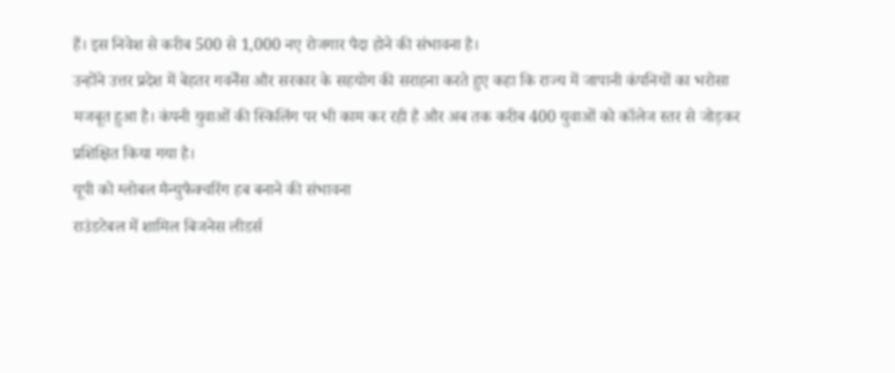हैं। इस निवेश से करीब 500 से 1,000 नए रोजगार पैदा होने की संभावना है।
उन्होंने उत्तर प्रदेश में बेहतर गवर्नेंस और सरकार के सहयोग की सराहना करते हुए कहा कि राज्य में जापानी कंपनियों का भरोसा मजबूत हुआ है। कंपनी युवाओं की स्किलिंग पर भी काम कर रही है और अब तक करीब 400 युवाओं को कॉलेज स्तर से जोड़कर प्रशिक्षित किया गया है।
यूपी को ग्लोबल मैन्युफैक्चरिंग हब बनाने की संभावना
राउंडटेबल में शामिल बिजनेस लीडर्स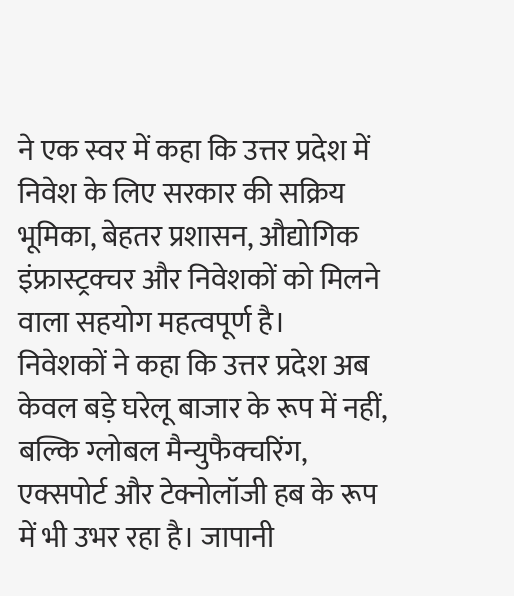ने एक स्वर में कहा कि उत्तर प्रदेश में निवेश के लिए सरकार की सक्रिय भूमिका, बेहतर प्रशासन, औद्योगिक इंफ्रास्ट्रक्चर और निवेशकों को मिलने वाला सहयोग महत्वपूर्ण है।
निवेशकों ने कहा कि उत्तर प्रदेश अब केवल बड़े घरेलू बाजार के रूप में नहीं, बल्कि ग्लोबल मैन्युफैक्चरिंग, एक्सपोर्ट और टेक्नोलॉजी हब के रूप में भी उभर रहा है। जापानी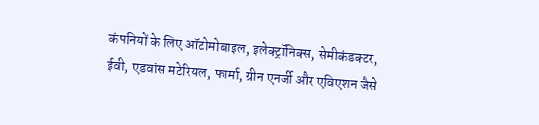कंपनियों के लिए ऑटोमोबाइल, इलेक्ट्रॉनिक्स, सेमीकंडक्टर, ईवी, एडवांस मटेरियल, फार्मा, ग्रीन एनर्जी और एविएशन जैसे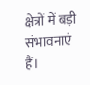क्षेत्रों में बड़ी संभावनाएं हैं।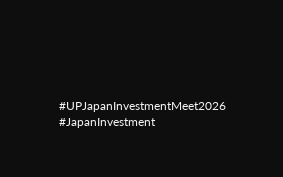#UPJapanInvestmentMeet2026 #JapanInvestment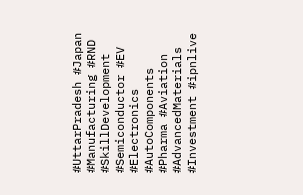#UttarPradesh #Japan #Manufacturing #RND #SkillDevelopment #Semiconductor #EV #Electronics #AutoComponents #Pharma #Aviation #AdvancedMaterials #Investment #ipnlive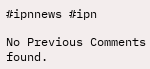#ipnnews #ipn

No Previous Comments found.